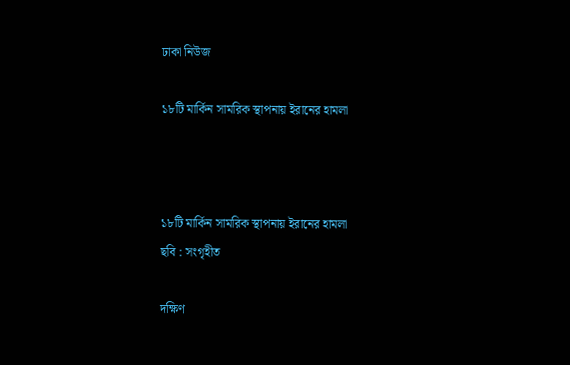ঢাকা নিউজ

১৮টি মার্কিন সামরিক স্থাপনায় ইরানের হামলা



১৮টি মার্কিন সামরিক স্থাপনায় ইরানের হামলা
ছবি : সংগৃহীত

দক্ষিণ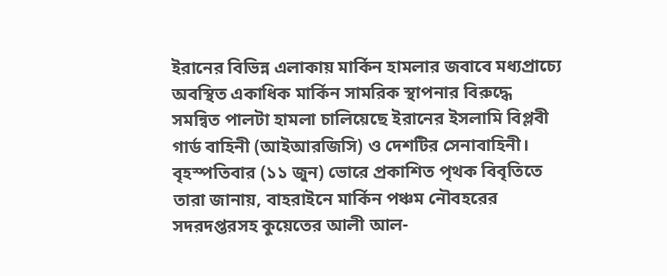ইরানের বিভিন্ন এলাকায় মার্কিন হামলার জবাবে মধ্যপ্রাচ্যে অবস্থিত একাধিক মার্কিন সামরিক স্থাপনার বিরুদ্ধে সমন্বিত পালটা হামলা চালিয়েছে ইরানের ইসলামি বিপ্লবী গার্ড বাহিনী (আইআরজিসি) ও দেশটির সেনাবাহিনী। বৃহস্পতিবার (১১ জুন) ভোরে প্রকাশিত পৃথক বিবৃতিতে তারা জানায়, বাহরাইনে মার্কিন পঞ্চম নৌবহরের সদরদপ্তরসহ কুয়েতের আলী আল-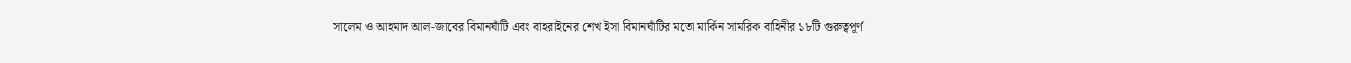সালেম ও আহমাদ আল-জাবের বিমানঘাঁটি এবং বাহরাইনের শেখ ইসা বিমানঘাঁটির মতো মার্কিন সামরিক বাহিনীর ১৮টি গুরুত্বপূর্ণ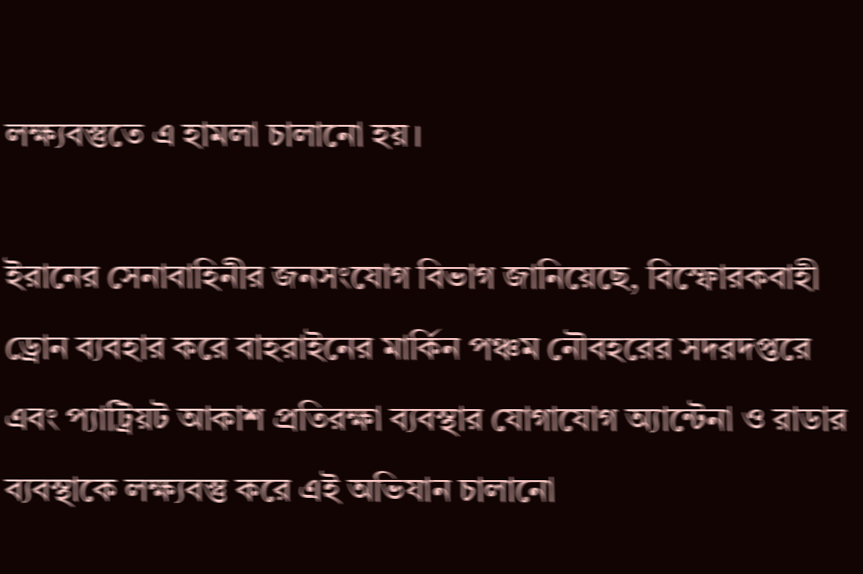লক্ষ্যবস্তুতে এ হামলা চালানো হয়।

ইরানের সেনাবাহিনীর জনসংযোগ বিভাগ জানিয়েছে, বিস্ফোরকবাহী ড্রোন ব্যবহার করে বাহরাইনের মার্কিন পঞ্চম নৌবহরের সদরদপ্তরে এবং প্যাট্রিয়ট আকাশ প্রতিরক্ষা ব্যবস্থার যোগাযোগ অ্যান্টেনা ও রাডার ব্যবস্থাকে লক্ষ্যবস্তু করে এই অভিযান চালানো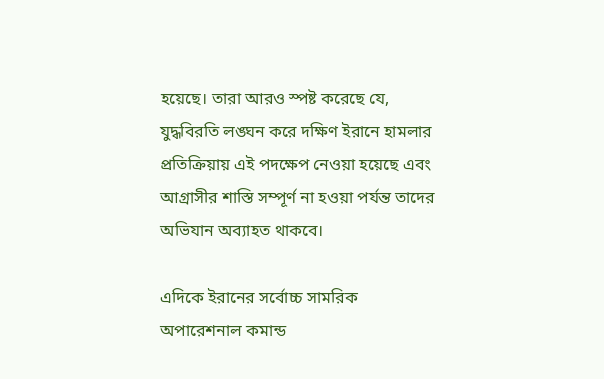হয়েছে। তারা আরও স্পষ্ট করেছে যে, যুদ্ধবিরতি লঙ্ঘন করে দক্ষিণ ইরানে হামলার প্রতিক্রিয়ায় এই পদক্ষেপ নেওয়া হয়েছে এবং আগ্রাসীর শাস্তি সম্পূর্ণ না হওয়া পর্যন্ত তাদের অভিযান অব্যাহত থাকবে।

এদিকে ইরানের সর্বোচ্চ সামরিক অপারেশনাল কমান্ড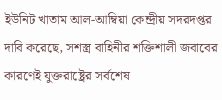ইউনিট খাতাম আল-আম্বিয়া কেন্দ্রীয় সদরদপ্তর দাবি করেছে, সশস্ত্র বাহিনীর শক্তিশালী জবাবের কারণেই যুক্তরাষ্ট্রের সর্বশেষ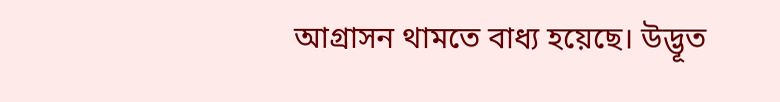আগ্রাসন থামতে বাধ্য হয়েছে। উদ্ভূত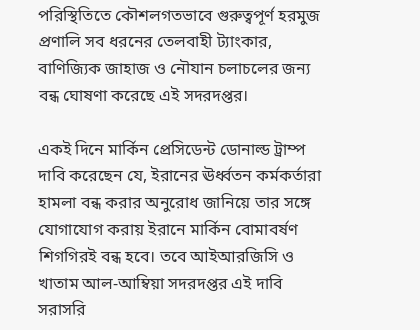পরিস্থিতিতে কৌশলগতভাবে গুরুত্বপূর্ণ হরমুজ প্রণালি সব ধরনের তেলবাহী ট্যাংকার, বাণিজ্যিক জাহাজ ও নৌযান চলাচলের জন্য বন্ধ ঘোষণা করেছে এই সদরদপ্তর।

একই দিনে মার্কিন প্রেসিডেন্ট ডোনাল্ড ট্রাম্প দাবি করেছেন যে, ইরানের ঊর্ধ্বতন কর্মকর্তারা হামলা বন্ধ করার অনুরোধ জানিয়ে তার সঙ্গে যোগাযোগ করায় ইরানে মার্কিন বোমাবর্ষণ শিগগিরই বন্ধ হবে। তবে আইআরজিসি ও খাতাম আল-আম্বিয়া সদরদপ্তর এই দাবি সরাসরি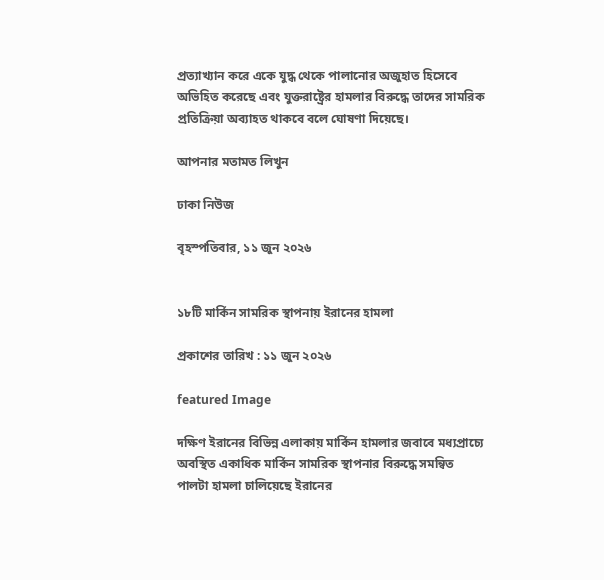প্রত্যাখ্যান করে একে যুদ্ধ থেকে পালানোর অজুহাত হিসেবে অভিহিত করেছে এবং যুক্তরাষ্ট্রের হামলার বিরুদ্ধে তাদের সামরিক প্রতিক্রিয়া অব্যাহত থাকবে বলে ঘোষণা দিয়েছে।

আপনার মতামত লিখুন

ঢাকা নিউজ

বৃহস্পতিবার, ১১ জুন ২০২৬


১৮টি মার্কিন সামরিক স্থাপনায় ইরানের হামলা

প্রকাশের তারিখ : ১১ জুন ২০২৬

featured Image

দক্ষিণ ইরানের বিভিন্ন এলাকায় মার্কিন হামলার জবাবে মধ্যপ্রাচ্যে অবস্থিত একাধিক মার্কিন সামরিক স্থাপনার বিরুদ্ধে সমন্বিত পালটা হামলা চালিয়েছে ইরানের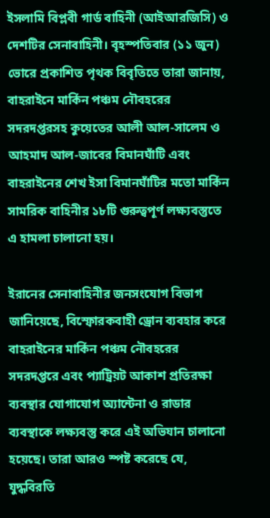ইসলামি বিপ্লবী গার্ড বাহিনী (আইআরজিসি) ও দেশটির সেনাবাহিনী। বৃহস্পতিবার (১১ জুন) ভোরে প্রকাশিত পৃথক বিবৃতিতে তারা জানায়, বাহরাইনে মার্কিন পঞ্চম নৌবহরের সদরদপ্তরসহ কুয়েতের আলী আল-সালেম ও আহমাদ আল-জাবের বিমানঘাঁটি এবং বাহরাইনের শেখ ইসা বিমানঘাঁটির মতো মার্কিন সামরিক বাহিনীর ১৮টি গুরুত্বপূর্ণ লক্ষ্যবস্তুতে এ হামলা চালানো হয়।

ইরানের সেনাবাহিনীর জনসংযোগ বিভাগ জানিয়েছে, বিস্ফোরকবাহী ড্রোন ব্যবহার করে বাহরাইনের মার্কিন পঞ্চম নৌবহরের সদরদপ্তরে এবং প্যাট্রিয়ট আকাশ প্রতিরক্ষা ব্যবস্থার যোগাযোগ অ্যান্টেনা ও রাডার ব্যবস্থাকে লক্ষ্যবস্তু করে এই অভিযান চালানো হয়েছে। তারা আরও স্পষ্ট করেছে যে, যুদ্ধবিরতি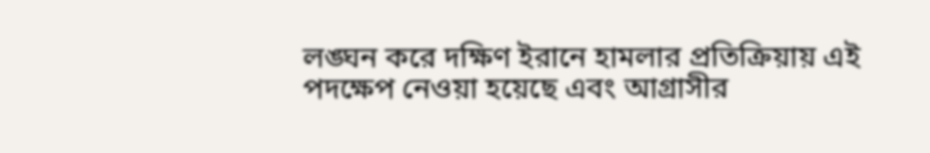লঙ্ঘন করে দক্ষিণ ইরানে হামলার প্রতিক্রিয়ায় এই পদক্ষেপ নেওয়া হয়েছে এবং আগ্রাসীর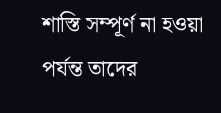শাস্তি সম্পূর্ণ না হওয়া পর্যন্ত তাদের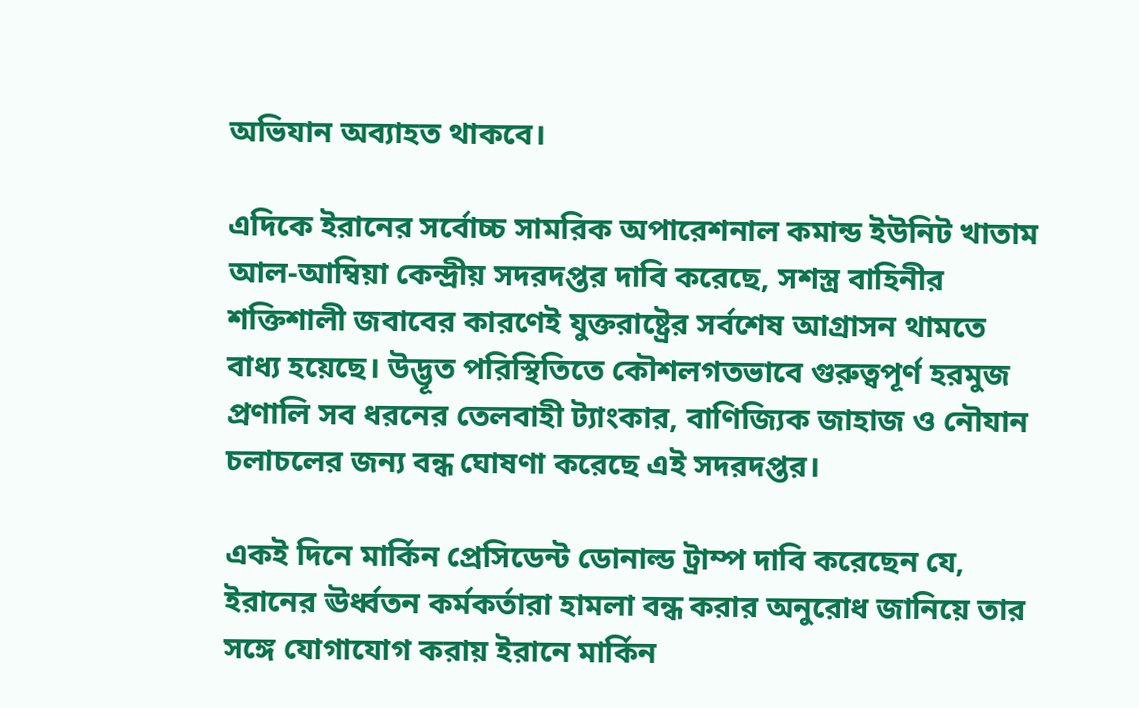অভিযান অব্যাহত থাকবে।

এদিকে ইরানের সর্বোচ্চ সামরিক অপারেশনাল কমান্ড ইউনিট খাতাম আল-আম্বিয়া কেন্দ্রীয় সদরদপ্তর দাবি করেছে, সশস্ত্র বাহিনীর শক্তিশালী জবাবের কারণেই যুক্তরাষ্ট্রের সর্বশেষ আগ্রাসন থামতে বাধ্য হয়েছে। উদ্ভূত পরিস্থিতিতে কৌশলগতভাবে গুরুত্বপূর্ণ হরমুজ প্রণালি সব ধরনের তেলবাহী ট্যাংকার, বাণিজ্যিক জাহাজ ও নৌযান চলাচলের জন্য বন্ধ ঘোষণা করেছে এই সদরদপ্তর।

একই দিনে মার্কিন প্রেসিডেন্ট ডোনাল্ড ট্রাম্প দাবি করেছেন যে, ইরানের ঊর্ধ্বতন কর্মকর্তারা হামলা বন্ধ করার অনুরোধ জানিয়ে তার সঙ্গে যোগাযোগ করায় ইরানে মার্কিন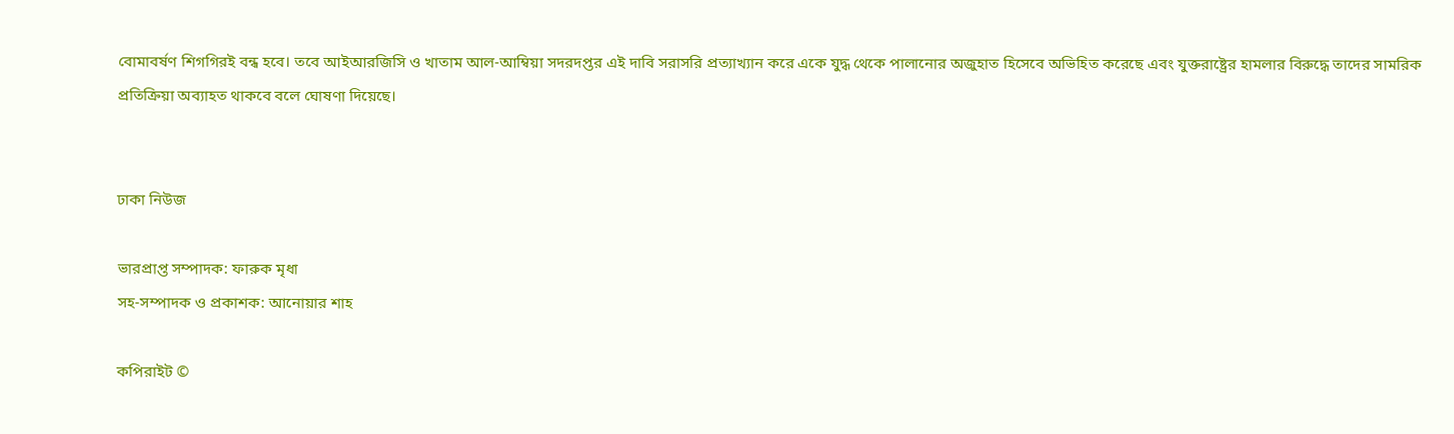বোমাবর্ষণ শিগগিরই বন্ধ হবে। তবে আইআরজিসি ও খাতাম আল-আম্বিয়া সদরদপ্তর এই দাবি সরাসরি প্রত্যাখ্যান করে একে যুদ্ধ থেকে পালানোর অজুহাত হিসেবে অভিহিত করেছে এবং যুক্তরাষ্ট্রের হামলার বিরুদ্ধে তাদের সামরিক প্রতিক্রিয়া অব্যাহত থাকবে বলে ঘোষণা দিয়েছে।


ঢাকা নিউজ

ভারপ্রাপ্ত সম্পাদক: ফারুক মৃধা
সহ-সম্পাদক ও প্রকাশক: আনোয়ার শাহ

কপিরাইট ©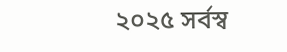২০২৫ সর্বস্ব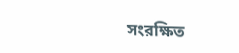সংরক্ষিত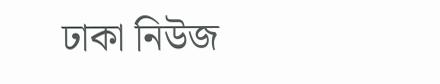ঢাকা নিউজ